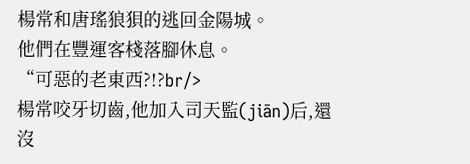楊常和唐瑤狼狽的逃回金陽城。
他們在豐運客棧落腳休息。
“可惡的老東西?!?br/>
楊常咬牙切齒,他加入司天監(jiān)后,還沒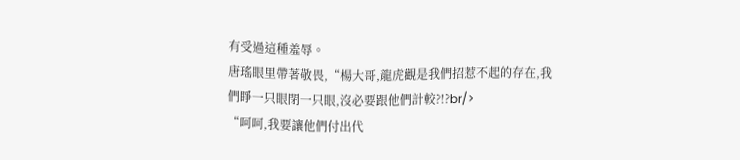有受過這種羞辱。
唐瑤眼里帶著敬畏,“楊大哥,龍虎觀是我們招惹不起的存在,我們睜一只眼閉一只眼,沒必要跟他們計較?!?br/>
“呵呵,我要讓他們付出代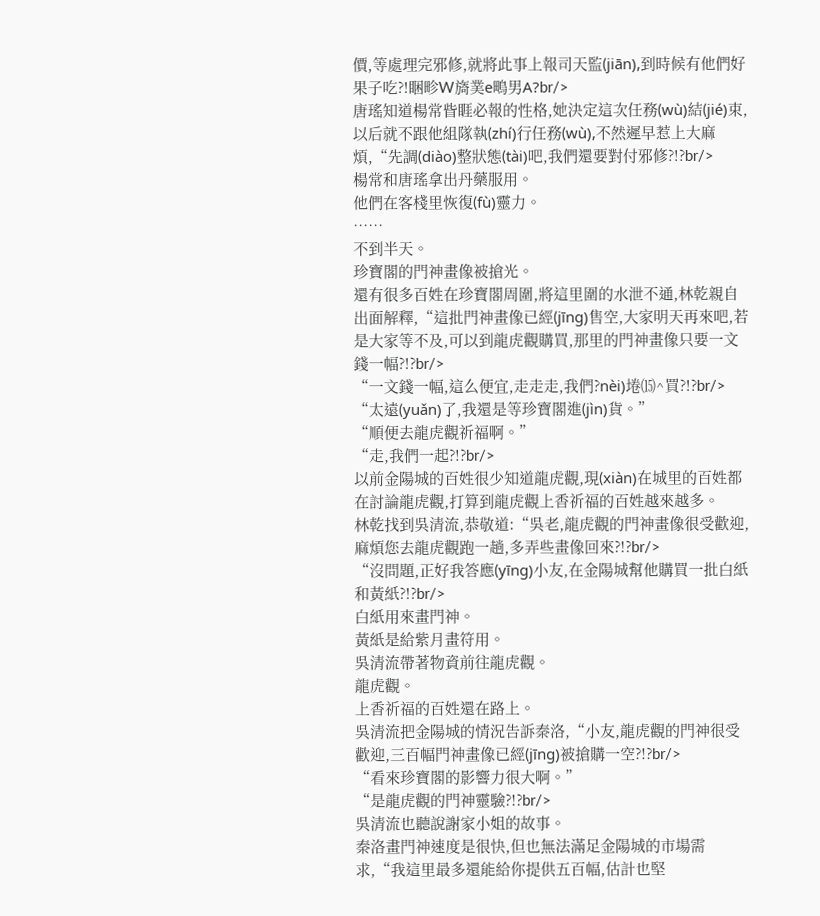價,等處理完邪修,就將此事上報司天監(jiān),到時候有他們好果子吃?!睏畛W旖菐е鴫男Α?br/>
唐瑤知道楊常眥睚必報的性格,她決定這次任務(wù)結(jié)束,以后就不跟他組隊執(zhí)行任務(wù),不然遲早惹上大麻煩,“先調(diào)整狀態(tài)吧,我們還要對付邪修?!?br/>
楊常和唐瑤拿出丹藥服用。
他們在客棧里恢復(fù)靈力。
……
不到半天。
珍寶閣的門神畫像被搶光。
還有很多百姓在珍寶閣周圍,將這里圍的水泄不通,林乾親自出面解釋,“這批門神畫像已經(jīng)售空,大家明天再來吧,若是大家等不及,可以到龍虎觀購買,那里的門神畫像只要一文錢一幅?!?br/>
“一文錢一幅,這么便宜,走走走,我們?nèi)埢⒂^買?!?br/>
“太遠(yuǎn)了,我還是等珍寶閣進(jìn)貨。”
“順便去龍虎觀祈福啊。”
“走,我們一起?!?br/>
以前金陽城的百姓很少知道龍虎觀,現(xiàn)在城里的百姓都在討論龍虎觀,打算到龍虎觀上香祈福的百姓越來越多。
林乾找到吳清流,恭敬道:“吳老,龍虎觀的門神畫像很受歡迎,麻煩您去龍虎觀跑一趟,多弄些畫像回來?!?br/>
“沒問題,正好我答應(yīng)小友,在金陽城幫他購買一批白紙和黃紙?!?br/>
白紙用來畫門神。
黃紙是給紫月畫符用。
吳清流帶著物資前往龍虎觀。
龍虎觀。
上香祈福的百姓還在路上。
吳清流把金陽城的情況告訴秦洛,“小友,龍虎觀的門神很受歡迎,三百幅門神畫像已經(jīng)被搶購一空?!?br/>
“看來珍寶閣的影響力很大啊。”
“是龍虎觀的門神靈驗?!?br/>
吳清流也聽說謝家小姐的故事。
秦洛畫門神速度是很快,但也無法滿足金陽城的市場需求,“我這里最多還能給你提供五百幅,估計也堅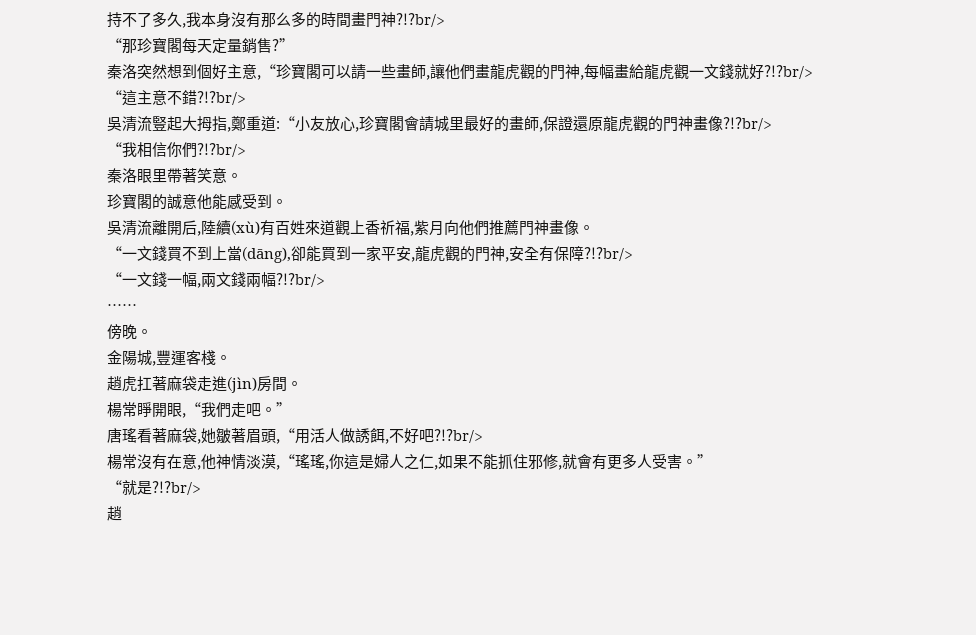持不了多久,我本身沒有那么多的時間畫門神?!?br/>
“那珍寶閣每天定量銷售?”
秦洛突然想到個好主意,“珍寶閣可以請一些畫師,讓他們畫龍虎觀的門神,每幅畫給龍虎觀一文錢就好?!?br/>
“這主意不錯?!?br/>
吳清流豎起大拇指,鄭重道:“小友放心,珍寶閣會請城里最好的畫師,保證還原龍虎觀的門神畫像?!?br/>
“我相信你們?!?br/>
秦洛眼里帶著笑意。
珍寶閣的誠意他能感受到。
吳清流離開后,陸續(xù)有百姓來道觀上香祈福,紫月向他們推薦門神畫像。
“一文錢買不到上當(dāng),卻能買到一家平安,龍虎觀的門神,安全有保障?!?br/>
“一文錢一幅,兩文錢兩幅?!?br/>
……
傍晚。
金陽城,豐運客棧。
趙虎扛著麻袋走進(jìn)房間。
楊常睜開眼,“我們走吧。”
唐瑤看著麻袋,她皺著眉頭,“用活人做誘餌,不好吧?!?br/>
楊常沒有在意,他神情淡漠,“瑤瑤,你這是婦人之仁,如果不能抓住邪修,就會有更多人受害。”
“就是?!?br/>
趙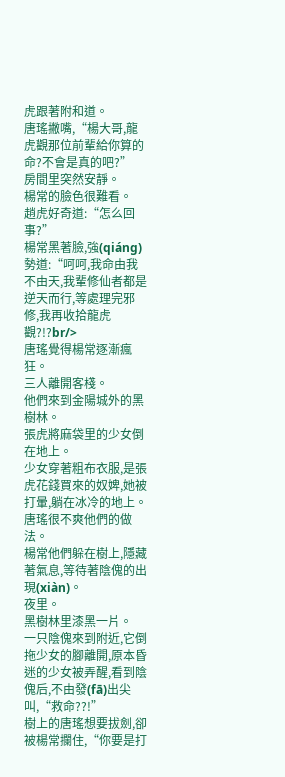虎跟著附和道。
唐瑤撇嘴,“楊大哥,龍虎觀那位前輩給你算的命?不會是真的吧?”
房間里突然安靜。
楊常的臉色很難看。
趙虎好奇道:“怎么回事?”
楊常黑著臉,強(qiáng)勢道:“呵呵,我命由我不由天,我輩修仙者都是逆天而行,等處理完邪修,我再收拾龍虎觀?!?br/>
唐瑤覺得楊常逐漸瘋狂。
三人離開客棧。
他們來到金陽城外的黑樹林。
張虎將麻袋里的少女倒在地上。
少女穿著粗布衣服,是張虎花錢買來的奴婢,她被打暈,躺在冰冷的地上。
唐瑤很不爽他們的做法。
楊常他們躲在樹上,隱藏著氣息,等待著陰傀的出現(xiàn)。
夜里。
黑樹林里漆黑一片。
一只陰傀來到附近,它倒拖少女的腳離開,原本昏迷的少女被弄醒,看到陰傀后,不由發(fā)出尖叫,“救命??!”
樹上的唐瑤想要拔劍,卻被楊常攔住,“你要是打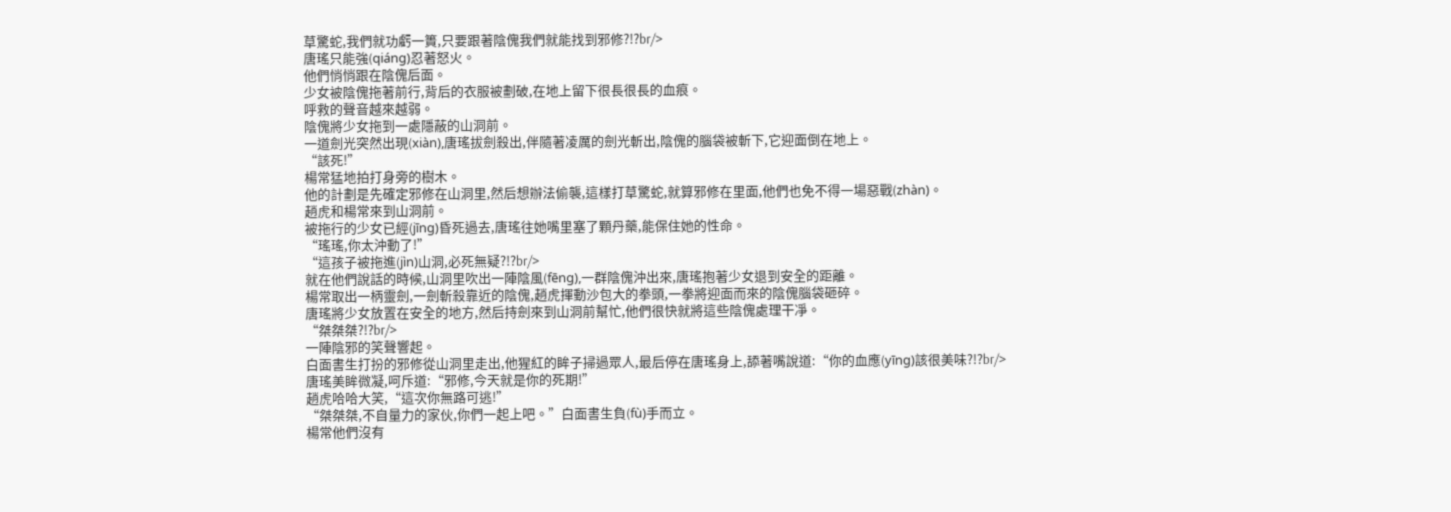草驚蛇,我們就功虧一簣,只要跟著陰傀我們就能找到邪修?!?br/>
唐瑤只能強(qiáng)忍著怒火。
他們悄悄跟在陰傀后面。
少女被陰傀拖著前行,背后的衣服被劃破,在地上留下很長很長的血痕。
呼救的聲音越來越弱。
陰傀將少女拖到一處隱蔽的山洞前。
一道劍光突然出現(xiàn),唐瑤拔劍殺出,伴隨著凌厲的劍光斬出,陰傀的腦袋被斬下,它迎面倒在地上。
“該死!”
楊常猛地拍打身旁的樹木。
他的計劃是先確定邪修在山洞里,然后想辦法偷襲,這樣打草驚蛇,就算邪修在里面,他們也免不得一場惡戰(zhàn)。
趙虎和楊常來到山洞前。
被拖行的少女已經(jīng)昏死過去,唐瑤往她嘴里塞了顆丹藥,能保住她的性命。
“瑤瑤,你太沖動了!”
“這孩子被拖進(jìn)山洞,必死無疑?!?br/>
就在他們說話的時候,山洞里吹出一陣陰風(fēng),一群陰傀沖出來,唐瑤抱著少女退到安全的距離。
楊常取出一柄靈劍,一劍斬殺靠近的陰傀,趙虎揮動沙包大的拳頭,一拳將迎面而來的陰傀腦袋砸碎。
唐瑤將少女放置在安全的地方,然后持劍來到山洞前幫忙,他們很快就將這些陰傀處理干凈。
“桀桀桀?!?br/>
一陣陰邪的笑聲響起。
白面書生打扮的邪修從山洞里走出,他猩紅的眸子掃過眾人,最后停在唐瑤身上,舔著嘴說道:“你的血應(yīng)該很美味?!?br/>
唐瑤美眸微凝,呵斥道:“邪修,今天就是你的死期!”
趙虎哈哈大笑,“這次你無路可逃!”
“桀桀桀,不自量力的家伙,你們一起上吧。”白面書生負(fù)手而立。
楊常他們沒有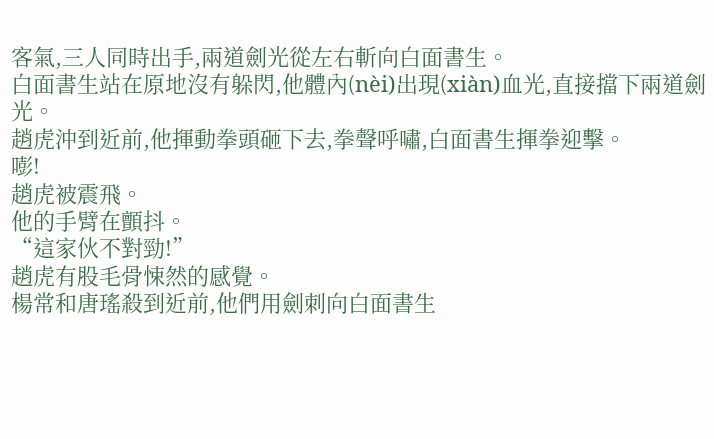客氣,三人同時出手,兩道劍光從左右斬向白面書生。
白面書生站在原地沒有躲閃,他體內(nèi)出現(xiàn)血光,直接擋下兩道劍光。
趙虎沖到近前,他揮動拳頭砸下去,拳聲呼嘯,白面書生揮拳迎擊。
嘭!
趙虎被震飛。
他的手臂在顫抖。
“這家伙不對勁!”
趙虎有股毛骨悚然的感覺。
楊常和唐瑤殺到近前,他們用劍刺向白面書生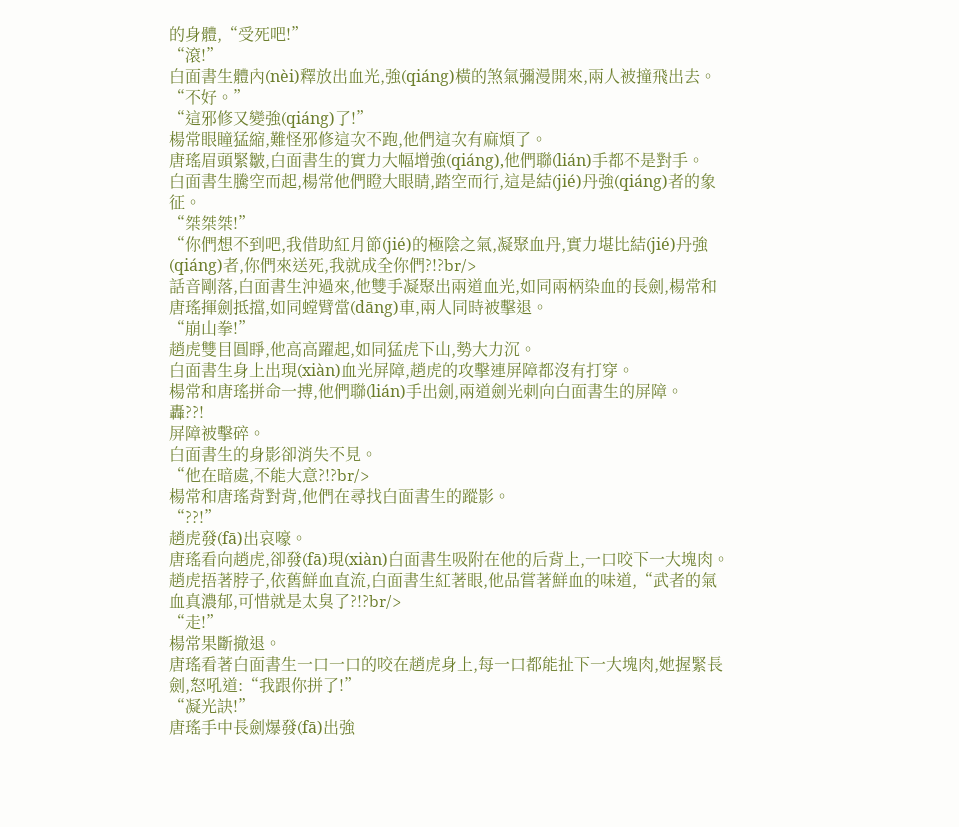的身體,“受死吧!”
“滾!”
白面書生體內(nèi)釋放出血光,強(qiáng)橫的煞氣彌漫開來,兩人被撞飛出去。
“不好。”
“這邪修又變強(qiáng)了!”
楊常眼瞳猛縮,難怪邪修這次不跑,他們這次有麻煩了。
唐瑤眉頭緊皺,白面書生的實力大幅增強(qiáng),他們聯(lián)手都不是對手。
白面書生騰空而起,楊常他們瞪大眼睛,踏空而行,這是結(jié)丹強(qiáng)者的象征。
“桀桀桀!”
“你們想不到吧,我借助紅月節(jié)的極陰之氣,凝聚血丹,實力堪比結(jié)丹強(qiáng)者,你們來送死,我就成全你們?!?br/>
話音剛落,白面書生沖過來,他雙手凝聚出兩道血光,如同兩柄染血的長劍,楊常和唐瑤揮劍抵擋,如同螳臂當(dāng)車,兩人同時被擊退。
“崩山拳!”
趙虎雙目圓睜,他高高躍起,如同猛虎下山,勢大力沉。
白面書生身上出現(xiàn)血光屏障,趙虎的攻擊連屏障都沒有打穿。
楊常和唐瑤拼命一搏,他們聯(lián)手出劍,兩道劍光刺向白面書生的屏障。
轟??!
屏障被擊碎。
白面書生的身影卻消失不見。
“他在暗處,不能大意?!?br/>
楊常和唐瑤背對背,他們在尋找白面書生的蹤影。
“??!”
趙虎發(fā)出哀嚎。
唐瑤看向趙虎,卻發(fā)現(xiàn)白面書生吸附在他的后背上,一口咬下一大塊肉。
趙虎捂著脖子,依舊鮮血直流,白面書生紅著眼,他品嘗著鮮血的味道,“武者的氣血真濃郁,可惜就是太臭了?!?br/>
“走!”
楊常果斷撤退。
唐瑤看著白面書生一口一口的咬在趙虎身上,每一口都能扯下一大塊肉,她握緊長劍,怒吼道:“我跟你拼了!”
“凝光訣!”
唐瑤手中長劍爆發(fā)出強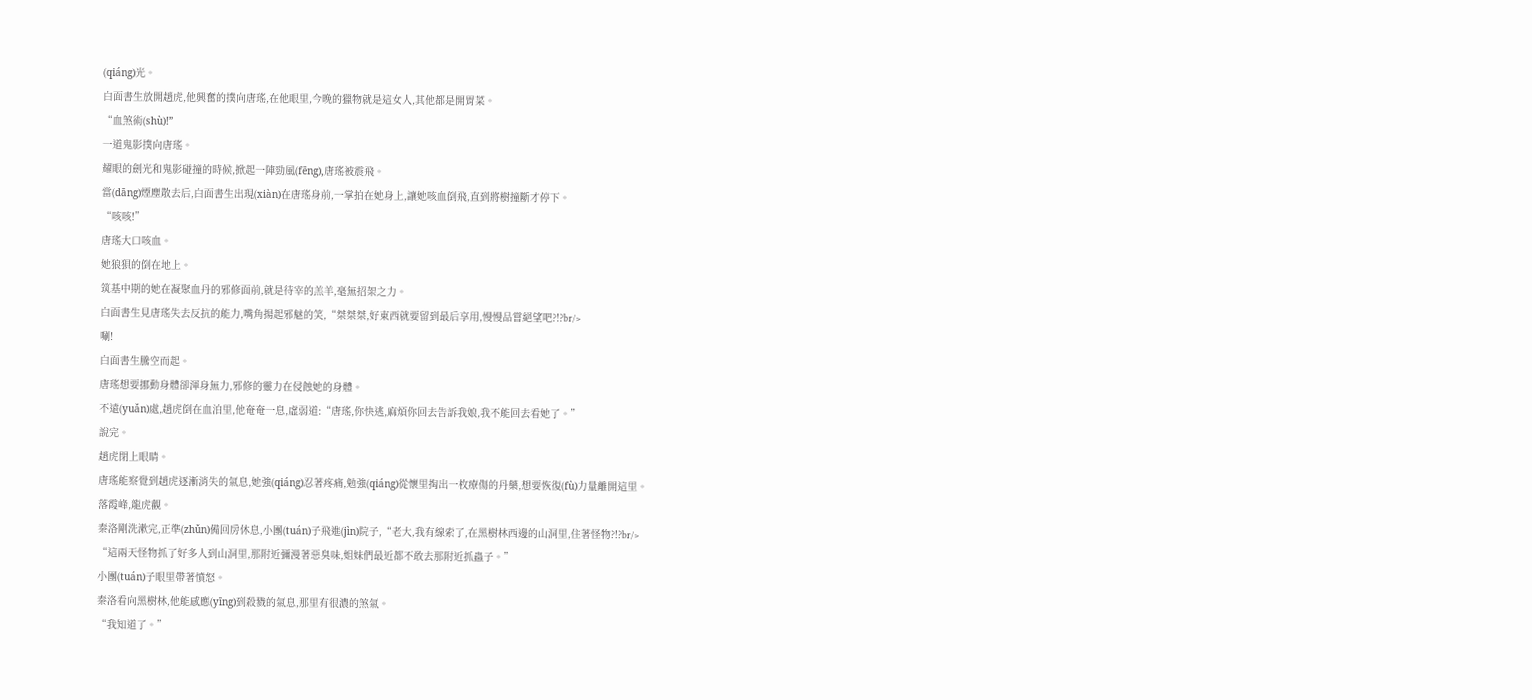(qiáng)光。
白面書生放開趙虎,他興奮的撲向唐瑤,在他眼里,今晚的獵物就是這女人,其他都是開胃菜。
“血煞術(shù)!”
一道鬼影撲向唐瑤。
耀眼的劍光和鬼影碰撞的時候,掀起一陣勁風(fēng),唐瑤被震飛。
當(dāng)煙塵散去后,白面書生出現(xiàn)在唐瑤身前,一掌拍在她身上,讓她咳血倒飛,直到將樹撞斷才停下。
“咳咳!”
唐瑤大口咳血。
她狼狽的倒在地上。
筑基中期的她在凝聚血丹的邪修面前,就是待宰的羔羊,毫無招架之力。
白面書生見唐瑤失去反抗的能力,嘴角揚起邪魅的笑,“桀桀桀,好東西就要留到最后享用,慢慢品嘗絕望吧?!?br/>
唰!
白面書生騰空而起。
唐瑤想要挪動身體卻渾身無力,邪修的靈力在侵蝕她的身體。
不遠(yuǎn)處,趙虎倒在血泊里,他奄奄一息,虛弱道:“唐瑤,你快逃,麻煩你回去告訴我娘,我不能回去看她了。”
說完。
趙虎閉上眼睛。
唐瑤能察覺到趙虎逐漸消失的氣息,她強(qiáng)忍著疼痛,勉強(qiáng)從懷里掏出一枚療傷的丹藥,想要恢復(fù)力量離開這里。
落霞峰,龍虎觀。
秦洛剛洗漱完,正準(zhǔn)備回房休息,小團(tuán)子飛進(jìn)院子,“老大,我有線索了,在黑樹林西邊的山洞里,住著怪物?!?br/>
“這兩天怪物抓了好多人到山洞里,那附近彌漫著惡臭味,姐妹們最近都不敢去那附近抓蟲子。”
小團(tuán)子眼里帶著憤怒。
秦洛看向黑樹林,他能感應(yīng)到殺戮的氣息,那里有很濃的煞氣。
“我知道了。”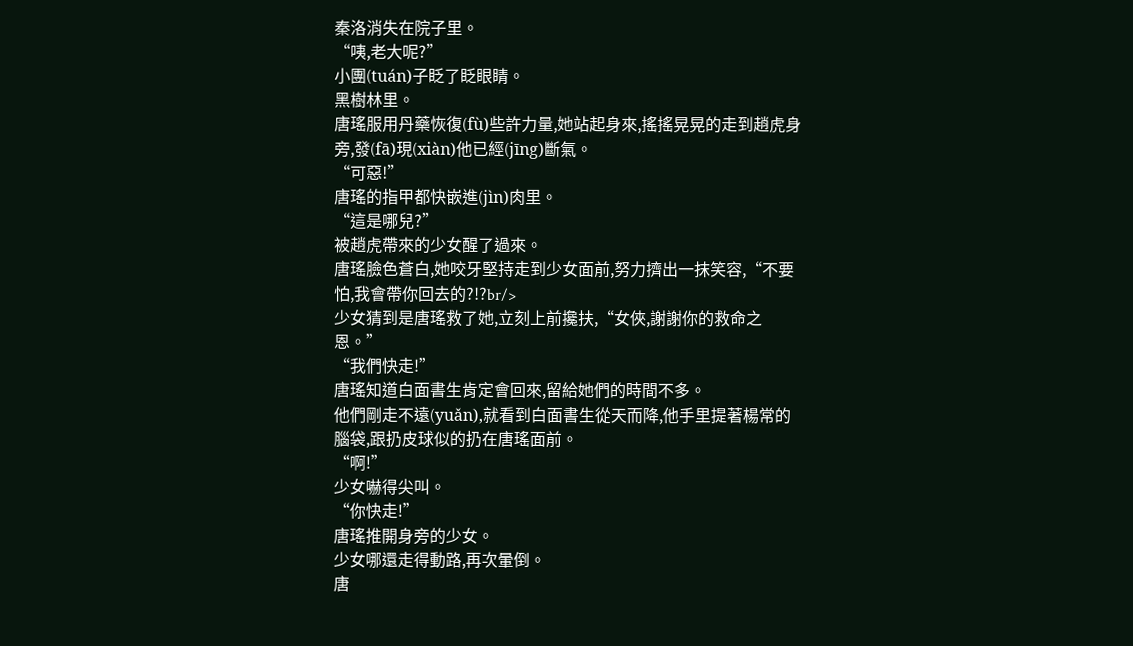秦洛消失在院子里。
“咦,老大呢?”
小團(tuán)子眨了眨眼睛。
黑樹林里。
唐瑤服用丹藥恢復(fù)些許力量,她站起身來,搖搖晃晃的走到趙虎身旁,發(fā)現(xiàn)他已經(jīng)斷氣。
“可惡!”
唐瑤的指甲都快嵌進(jìn)肉里。
“這是哪兒?”
被趙虎帶來的少女醒了過來。
唐瑤臉色蒼白,她咬牙堅持走到少女面前,努力擠出一抹笑容,“不要怕,我會帶你回去的?!?br/>
少女猜到是唐瑤救了她,立刻上前攙扶,“女俠,謝謝你的救命之恩。”
“我們快走!”
唐瑤知道白面書生肯定會回來,留給她們的時間不多。
他們剛走不遠(yuǎn),就看到白面書生從天而降,他手里提著楊常的腦袋,跟扔皮球似的扔在唐瑤面前。
“啊!”
少女嚇得尖叫。
“你快走!”
唐瑤推開身旁的少女。
少女哪還走得動路,再次暈倒。
唐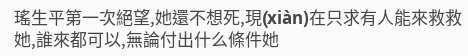瑤生平第一次絕望,她還不想死,現(xiàn)在只求有人能來救救她,誰來都可以,無論付出什么條件她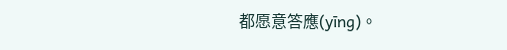都愿意答應(yīng)。